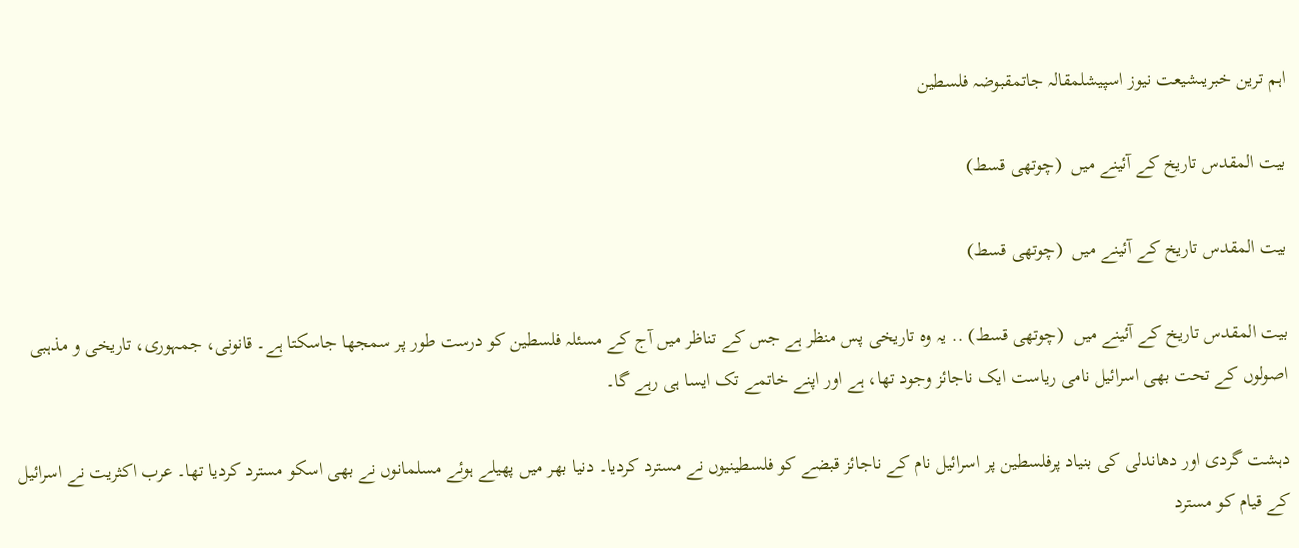اہم ترین خبریںشیعت نیوز اسپیشلمقالہ جاتمقبوضہ فلسطین

بیت المقدس تاریخ کے آئینے میں  (چوتھی قسط)

بیت المقدس تاریخ کے آئینے میں  (چوتھی قسط)

بیت المقدس تاریخ کے آئینے میں  (چوتھی قسط) .. یہ وہ تاریخی پس منظر ہے جس کے تناظر میں آج کے مسئلہ فلسطین کو درست طور پر سمجھا جاسکتا ہے۔ قانونی، جمہوری، تاریخی و مذہبی اصولوں کے تحت بھی اسرائیل نامی ریاست ایک ناجائز وجود تھا، ہے اور اپنے خاتمے تک ایسا ہی رہے گا۔

دہشت گردی اور دھاندلی کی بنیاد پرفلسطین پر اسرائیل نام کے ناجائز قبضے کو فلسطینیوں نے مسترد کردیا۔ دنیا بھر میں پھیلے ہوئے مسلمانوں نے بھی اسکو مسترد کردیا تھا۔ عرب اکثریت نے اسرائیل کے قیام کو مسترد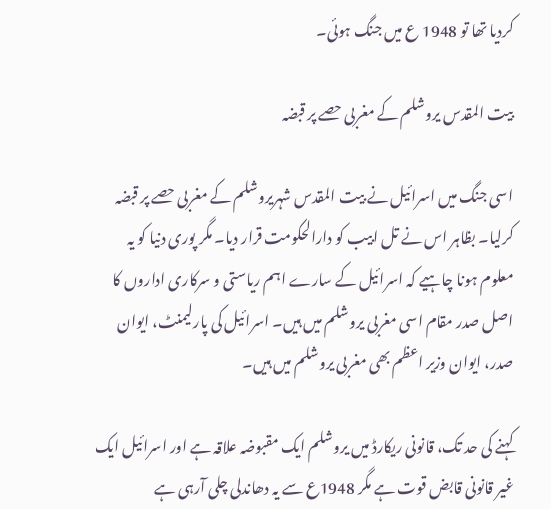کردیا تھا تو 1948 ع میں جنگ ہوئی۔

بیت المقدس یروشلم کے مغربی حصے پر قبضہ

اسی جنگ میں اسرائیل نے بیت المقدس شہریروشلم کے مغربی حصے پر قبضہ کرلیا۔ بظاہر اس نے تل ابیب کو دارالحکومت قرار دیا۔ مگر پوری دنیا کو یہ معلوم ہونا چاہیے کہ اسرائیل کے سارے اہم ریاستی و سرکاری اداروں کا اصل صدر مقام اسی مغربی یروشلم میں ہیں۔ اسرائیل کی پارلیمنٹ، ایوان صدر، ایوان وزیر اعظم بھی مغربی یروشلم میں ہیں۔

کہنے کی حد تک، قانونی ریکارڈ میں یروشلم ایک مقبوضہ علاقہ ہے اور اسرائیل ایک غیر قانونی قابض قوت ہے مگر 1948ع سے یہ دھاندلی چلی آرہی ہے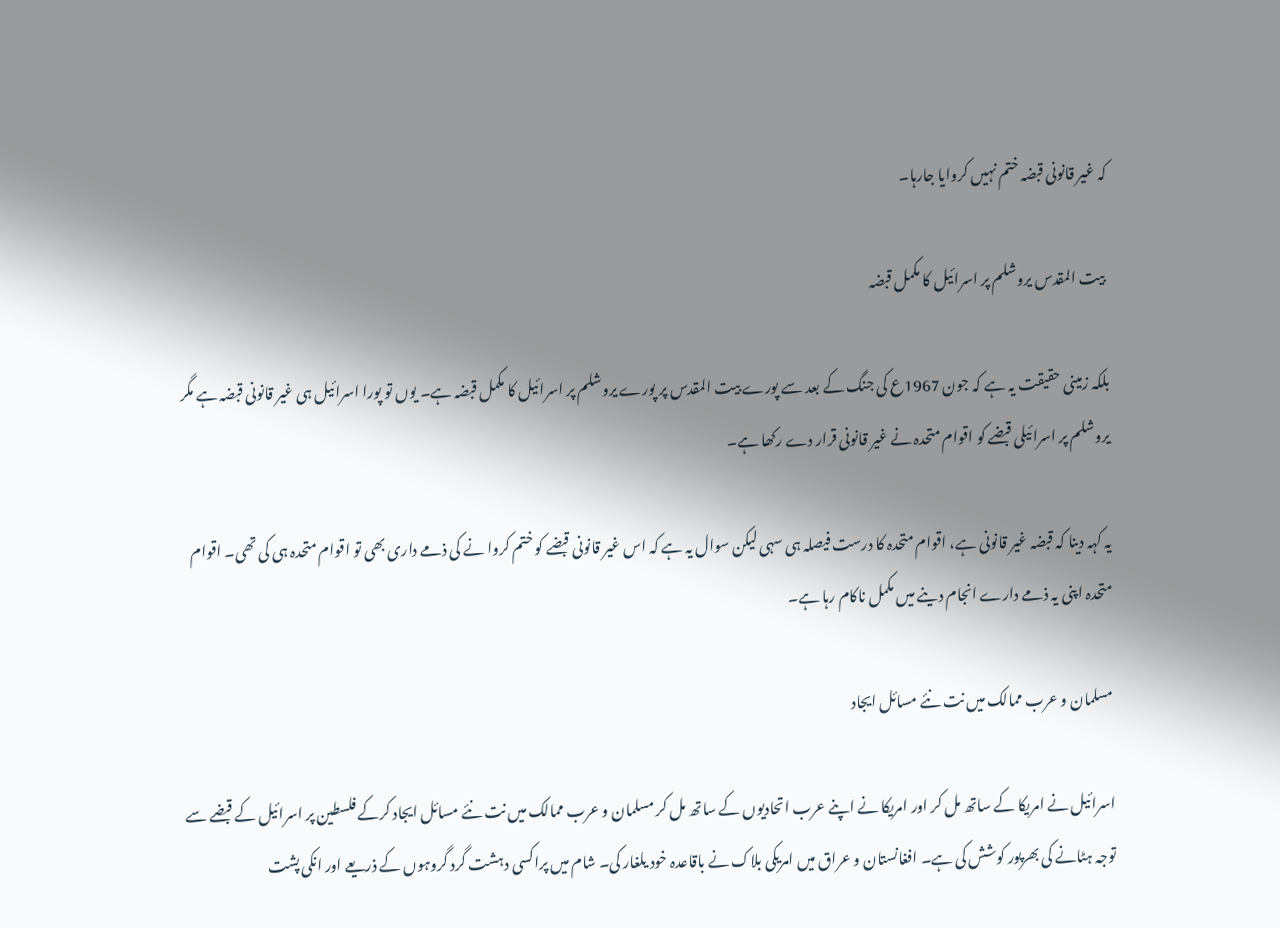کہ غیر قانونی قبضہ ختم نہیں کروایا جارہا۔

 بیت المقدس یروشلم پر اسرائیل کا مکمل قبضہ

بلکہ زمینی حقیقت یہ ہے کہ جون 1967ع کی جنگ کے بعد سے پورے بیت المقدس پر پورے یروشلم پر اسرائیل کا مکمل قبضہ ہے۔ یوں تو پورا اسرائیل ہی غیر قانونی قبضہ ہے مگر یروشلم پر اسرائیلی قبضے کو اقوام متحدہ نے غیر قانونی قرار دے رکھا ہے۔

یہ کہہ دینا کہ قبضہ غیر قانونی ہے، اقوام متحدہ کا درست فیصلہ ہی سہی لیکن سوال یہ ہے کہ اس غیر قانونی قبضے کو ختم کروا نے کی ذمے داری بھی تو اقوام متحدہ ہی کی تھی۔ اقوام متحدہ اپنی یہ ذمے دارے انجام دینے میں مکمل ناکام رہا ہے۔

مسلمان و عرب ممالک میں نت نئے مسائل ایجاد

اسرائیل نے امریکا کے ساتھ مل کر اور امریکا نے اپنے عرب اتحادیوں کے ساتھ مل کر مسلمان و عرب ممالک میں نت نئے مسائل ایجاد کرکے فلسطین پر اسرائیل کے قبضے سے توجہ ہٹانے کی بھرپور کوشش کی ہے۔ افغانستان و عراق میں امریکی بلاک نے باقاعدہ خود یلغار کی۔ شام میں پراکسی دہشت گرد گروہوں کے ذریعے اور انکی پشت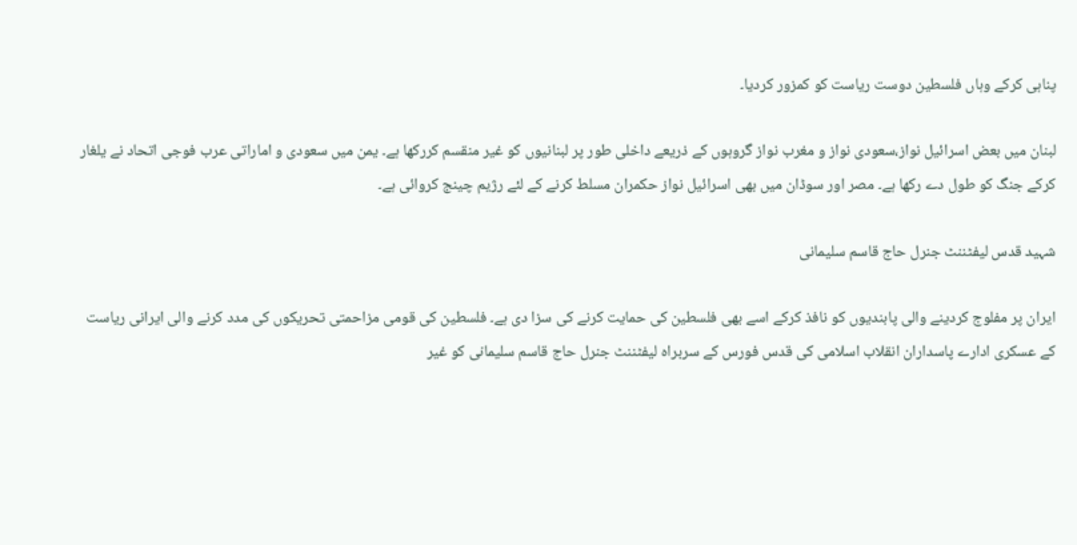پناہی کرکے وہاں فلسطین دوست ریاست کو کمزور کردیا۔

لبنان میں بعض اسرائیل نواز،سعودی نواز و مغرب نواز گروہوں کے ذریعے داخلی طور پر لبنانیوں کو غیر منقسم کررکھا ہے۔ یمن میں سعودی و اماراتی عرب فوجی اتحاد نے یلغار کرکے جنگ کو طول دے رکھا ہے۔ مصر اور سوڈان میں بھی اسرائیل نواز حکمران مسلط کرنے کے لئے رژیم چینج کروائی ہے۔

شہید قدس لیفٹننٹ جنرل حاج قاسم سلیمانی

ایران پر مفلوج کردینے والی پابندیوں کو نافذ کرکے اسے بھی فلسطین کی حمایت کرنے کی سزا دی ہے۔ فلسطین کی قومی مزاحمتی تحریکوں کی مدد کرنے والی ایرانی ریاست کے عسکری ادارے پاسداران انقلاب اسلامی کی قدس فورس کے سربراہ لیفٹننٹ جنرل حاج قاسم سلیمانی کو غیر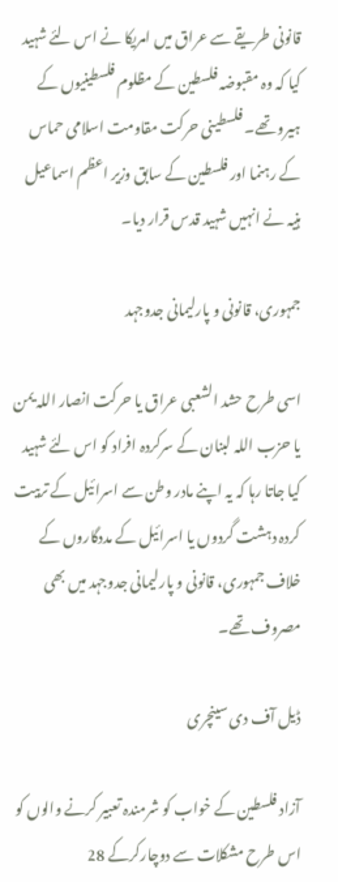قانونی طریقے سے عراق میں امریکا نے اس لئے شہید کیا کہ وہ مقبوضہ فلسطین کے مظلوم فلسطینیوں کے ہیرو تھے۔ فلسطینی حرکت مقاومت اسلامی حماس کے رہنما اور فلسطین کے سابق وزیر اعظم اسماعیل ہنیہ نے انہیں شہید قدس قرار دیا۔

جمہوری، قانونی و پارلیمانی جدوجہد

اسی طرح حشد الشعبی عراق یا حرکت انصار اللہ یمن یا حزب اللہ لبنان کے سرکردہ افراد کو اس لئے شہید کیا جاتا رہا کہ یہ اپنے مادر وطن سے اسرائیل کے تربیت کردہ دہشت گردوں یا اسرائیل کے مددگاروں کے خلاف جمہوری، قانونی و پارلیمانی جدوجہد میں بھی مصروف تھے۔

ڈیل آف دی سینچری

آزاد فلسطین کے خواب کو شرمندہ تعبیر کرنے والوں کو اس طرح مشکلات سے دوچارکرکے 28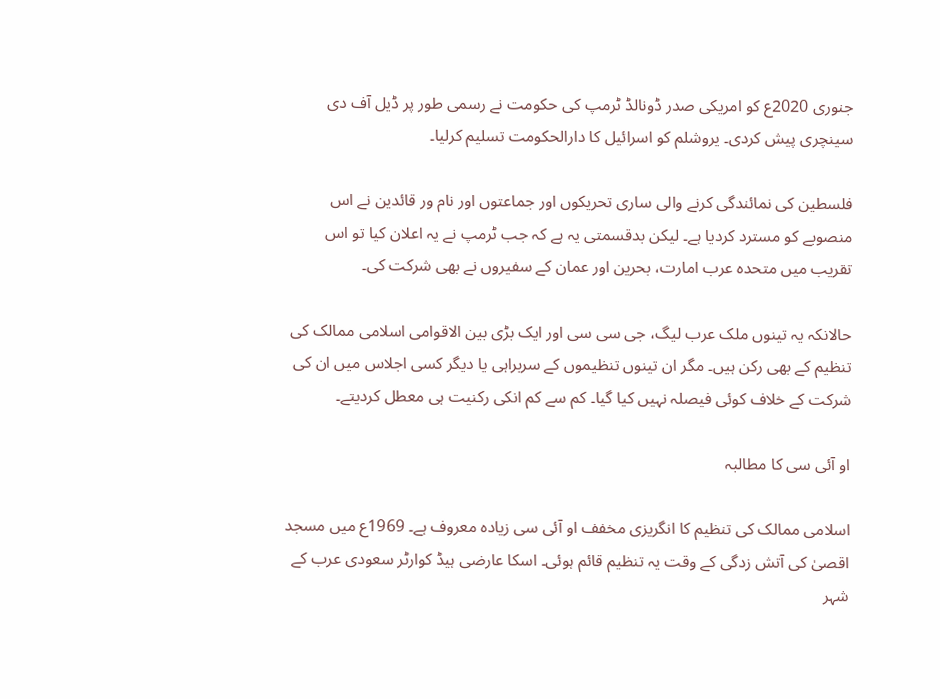جنوری 2020ع کو امریکی صدر ڈونالڈ ٹرمپ کی حکومت نے رسمی طور پر ڈیل آف دی سینچری پیش کردی۔ یروشلم کو اسرائیل کا دارالحکومت تسلیم کرلیا۔

فلسطین کی نمائندگی کرنے والی ساری تحریکوں اور جماعتوں اور نام ور قائدین نے اس منصوبے کو مسترد کردیا ہے۔ لیکن بدقسمتی یہ ہے کہ جب ٹرمپ نے یہ اعلان کیا تو اس تقریب میں متحدہ عرب امارت، بحرین اور عمان کے سفیروں نے بھی شرکت کی۔

حالانکہ یہ تینوں ملک عرب لیگ، جی سی سی اور ایک بڑی بین الاقوامی اسلامی ممالک کی تنظیم کے بھی رکن ہیں۔ مگر ان تینوں تنظیموں کے سربراہی یا دیگر کسی اجلاس میں ان کی شرکت کے خلاف کوئی فیصلہ نہیں کیا گیا۔ کم سے کم انکی رکنیت ہی معطل کردیتے۔

او آئی سی کا مطالبہ

اسلامی ممالک کی تنظیم کا انگریزی مخفف او آئی سی زیادہ معروف ہے۔ 1969ع میں مسجد اقصیٰ کی آتش زدگی کے وقت یہ تنظیم قائم ہوئی۔ اسکا عارضی ہیڈ کوارٹر سعودی عرب کے شہر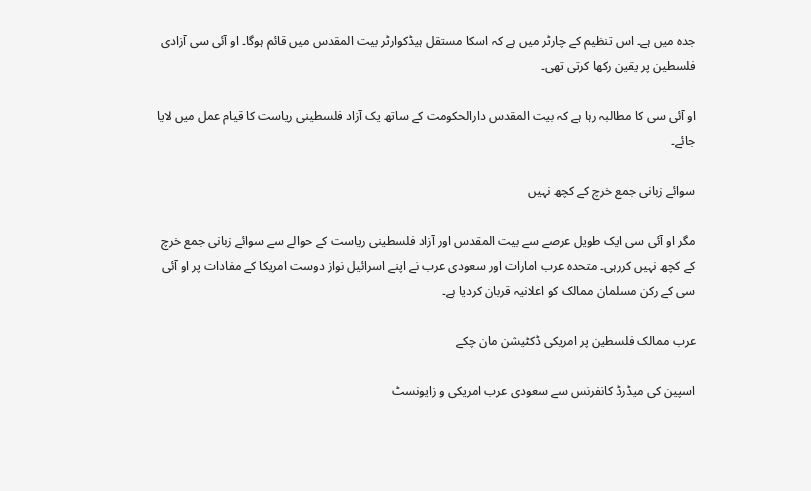جدہ میں ہے۔ اس تنظیم کے چارٹر میں ہے کہ اسکا مستقل ہیڈکوارٹر بیت المقدس میں قائم ہوگا۔ او آئی سی آزادی فلسطین پر یقین رکھا کرتی تھی۔

او آئی سی کا مطالبہ رہا ہے کہ بیت المقدس دارالحکومت کے ساتھ یک آزاد فلسطینی ریاست کا قیام عمل میں لایا جائے۔

سوائے زبانی جمع خرچ کے کچھ نہیں

مگر او آئی سی ایک طویل عرصے سے بیت المقدس اور آزاد فلسطینی ریاست کے حوالے سے سوائے زبانی جمع خرچ کے کچھ نہیں کررہی۔ متحدہ عرب امارات اور سعودی عرب نے اپنے اسرائیل نواز دوست امریکا کے مفادات پر او آئی سی کے رکن مسلمان ممالک کو اعلانیہ قربان کردیا ہے۔

عرب ممالک فلسطین پر امریکی ڈکٹیشن مان چکے

اسپین کی میڈرڈ کانفرنس سے سعودی عرب امریکی و زایونسٹ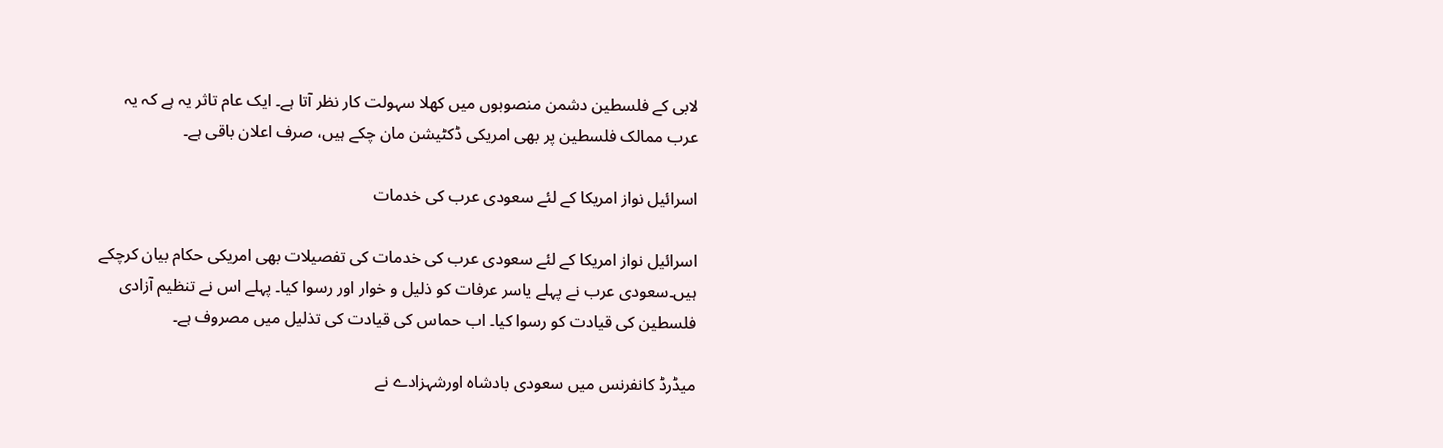لابی کے فلسطین دشمن منصوبوں میں کھلا سہولت کار نظر آتا ہے۔ ایک عام تاثر یہ ہے کہ یہ عرب ممالک فلسطین پر بھی امریکی ڈکٹیشن مان چکے ہیں، صرف اعلان باقی ہے۔

اسرائیل نواز امریکا کے لئے سعودی عرب کی خدمات

اسرائیل نواز امریکا کے لئے سعودی عرب کی خدمات کی تفصیلات بھی امریکی حکام بیان کرچکے ہیں۔سعودی عرب نے پہلے یاسر عرفات کو ذلیل و خوار اور رسوا کیا۔ پہلے اس نے تنظیم آزادی فلسطین کی قیادت کو رسوا کیا۔ اب حماس کی قیادت کی تذلیل میں مصروف ہے۔

میڈرڈ کانفرنس میں سعودی بادشاہ اورشہزادے نے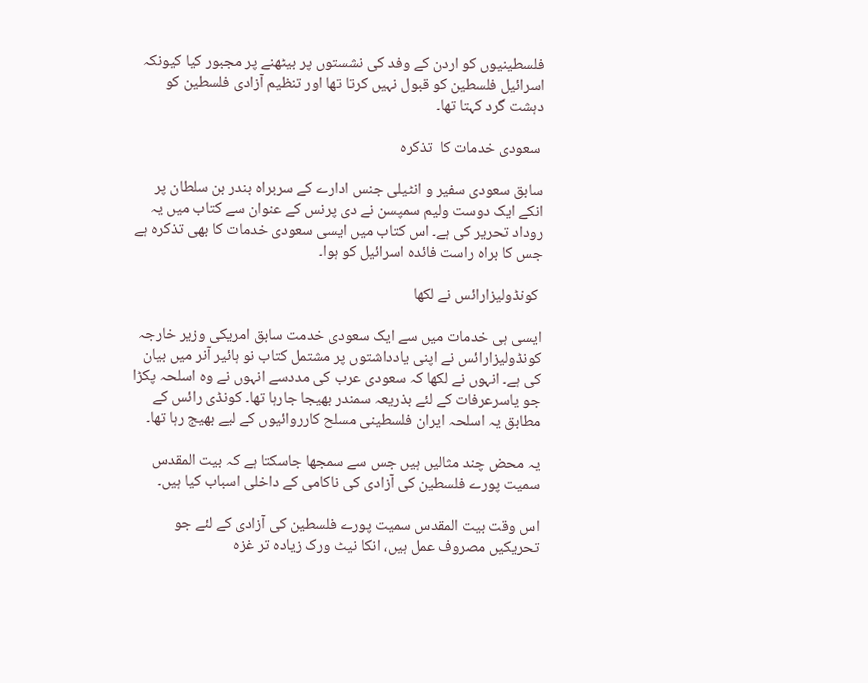فلسطینیوں کو اردن کے وفد کی نشستوں پر بیٹھنے پر مجبور کیا کیونکہ اسرائیل فلسطین کو قبول نہیں کرتا تھا اور تنظیم آزادی فلسطین کو دہشت گرد کہتا تھا۔

 سعودی خدمات کا  تذکرہ

سابق سعودی سفیر و انٹیلی جنس ادارے کے سربراہ بندر بن سلطان پر انکے ایک دوست ولیم سمپسن نے دی پرنس کے عنوان سے کتاب میں یہ روداد تحریر کی ہے۔ اس کتاب میں ایسی سعودی خدمات کا بھی تذکرہ ہے جس کا براہ راست فائدہ اسرائیل کو ہوا۔

 کونڈولیزارائس نے لکھا

ایسی ہی خدمات میں سے ایک سعودی خدمت سابق امریکی وزیر خارجہ کونڈولیزارائس نے اپنی یادداشتوں پر مشتمل کتاب نو ہائیر آنر میں بیان کی ہے۔ انہوں نے لکھا کہ سعودی عرب کی مددسے انہوں نے وہ اسلحہ پکڑا جو یاسرعرفات کے لئے بذریعہ سمندر بھیجا جارہا تھا۔ کونڈی رائس کے مطابق یہ اسلحہ ایران فلسطینی مسلح کارروائیوں کے لیے بھیج رہا تھا۔

یہ محض چند مثالیں ہیں جس سے سمجھا جاسکتا ہے کہ بیت المقدس سمیت پورے فلسطین کی آزادی کی ناکامی کے داخلی اسباب کیا ہیں۔

اس وقت بیت المقدس سمیت پورے فلسطین کی آزادی کے لئے جو تحریکیں مصروف عمل ہیں، انکا نیٹ ورک زیادہ تر غزہ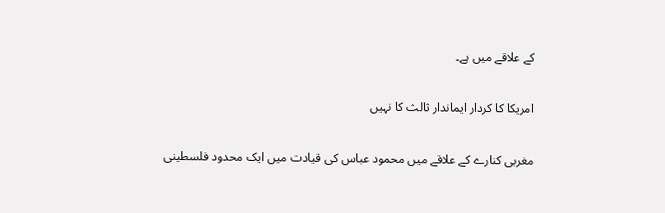کے علاقے میں ہے۔

امریکا کا کردار ایماندار ثالث کا نہیں

مغربی کنارے کے علاقے میں محمود عباس کی قیادت میں ایک محدود فلسطینی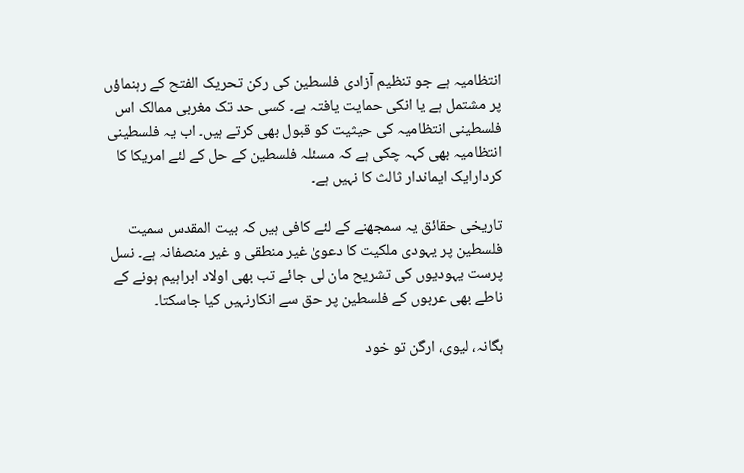انتظامیہ ہے جو تنظیم آزادی فلسطین کی رکن تحریک الفتح کے رہنماؤں پر مشتمل ہے یا انکی حمایت یافتہ ہے۔ کسی حد تک مغربی ممالک اس فلسطینی انتظامیہ کی حیثیت کو قبول بھی کرتے ہیں۔ اب یہ فلسطینی انتظامیہ بھی کہہ چکی ہے کہ مسئلہ فلسطین کے حل کے لئے امریکا کا کردارایک ایماندار ثالث کا نہیں ہے۔

تاریخی حقائق یہ سمجھنے کے لئے کافی ہیں کہ بیت المقدس سمیت فلسطین پر یہودی ملکیت کا دعویٰ غیر منطقی و غیر منصفانہ ہے۔ نسل پرست یہودیوں کی تشریح مان لی جائے تب بھی اولاد ابراہیم ہونے کے ناطے بھی عربوں کے فلسطین پر حق سے انکارنہیں کیا جاسکتا۔

ہگانہ، لیوی، ارگن تو خود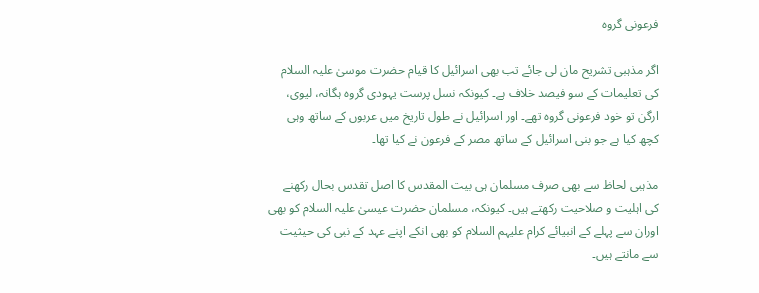فرعونی گروہ

اگر مذہبی تشریح مان لی جائے تب بھی اسرائیل کا قیام حضرت موسیٰ علیہ السلام کی تعلیمات کے سو فیصد خلاف ہے۔ کیونکہ نسل پرست یہودی گروہ ہگانہ، لیوی، ارگن تو خود فرعونی گروہ تھے۔ اور اسرائیل نے طول تاریخ میں عربوں کے ساتھ وہی کچھ کیا ہے جو بنی اسرائیل کے ساتھ مصر کے فرعون نے کیا تھا۔

مذہبی لحاظ سے بھی صرف مسلمان ہی بیت المقدس کا اصل تقدس بحال رکھنے کی اہلیت و صلاحیت رکھتے ہیں۔ کیونکہ، مسلمان حضرت عیسیٰ علیہ السلام کو بھی اوران سے پہلے کے انبیائے کرام علیہم السلام کو بھی انکے اپنے عہد کے نبی کی حیثیت سے مانتے ہیں۔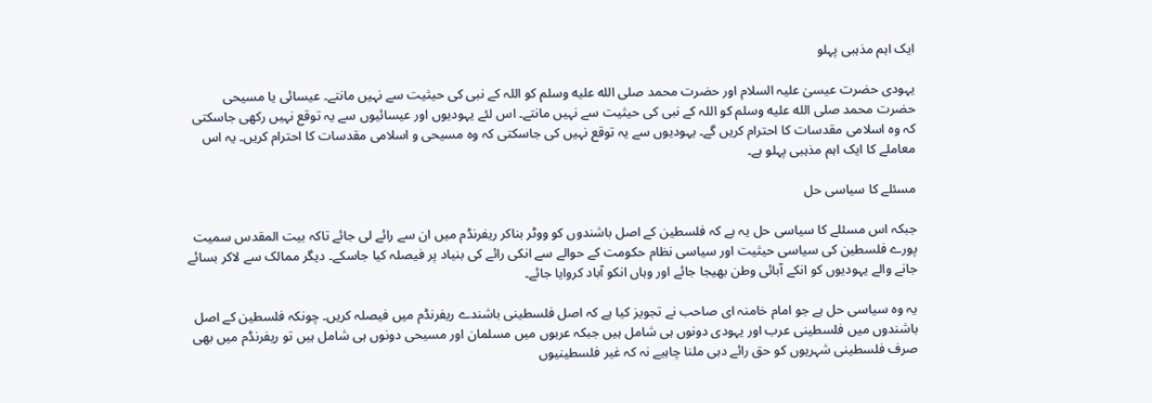ایک اہم مذہبی پہلو

یہودی حضرت عیسیٰ علیہ السلام اور حضرت محمد صلى الله عليه وسلم کو اللہ کے نبی کی حیثیت سے نہیں مانتے۔ عیسائی یا مسیحی حضرت محمد صلى الله عليه وسلم کو اللہ کے نبی کی حیثیت سے نہیں مانتے۔ اس لئے یہودیوں اور عیسائیوں سے یہ توقع نہیں رکھی جاسکتی کہ وہ اسلامی مقدسات کا احترام کریں گے۔ یہودیوں سے یہ توقع نہیں کی جاسکتی کہ وہ مسیحی و اسلامی مقدسات کا احترام کریں۔ یہ اس معاملے کا ایک اہم مذہبی پہلو ہے۔

مسئلے کا سیاسی حل

جبکہ اس مسئلے کا سیاسی حل یہ ہے کہ فلسطین کے اصل باشندوں کو ووٹر بناکر ریفرنڈم میں ان سے رائے لی جائے تاکہ بیت المقدس سمیت پورے فلسطین کی سیاسی حیثیت اور سیاسی نظام حکومت کے حوالے سے انکی رائے کی بنیاد پر فیصلہ کیا جاسکے۔ دیگر ممالک سے لاکر بسائے جانے والے یہودیوں کو انکے آبائی وطن بھیجا جائے اور وہاں انکو آباد کروایا جائے۔

یہ وہ سیاسی حل ہے جو امام خامنہ ای صاحب نے تجویز کیا ہے کہ اصل فلسطینی باشندے ریفرنڈم میں فیصلہ کریں۔ چونکہ فلسطین کے اصل باشندوں میں فلسطینی عرب اور یہودی دونوں ہی شامل ہیں جبکہ عربوں میں مسلمان اور مسیحی دونوں ہی شامل ہیں تو ریفرنڈم میں بھی صرف فلسطینی شہریوں کو حق رائے دہی ملنا چاہیے نہ کہ غیر فلسطینیوں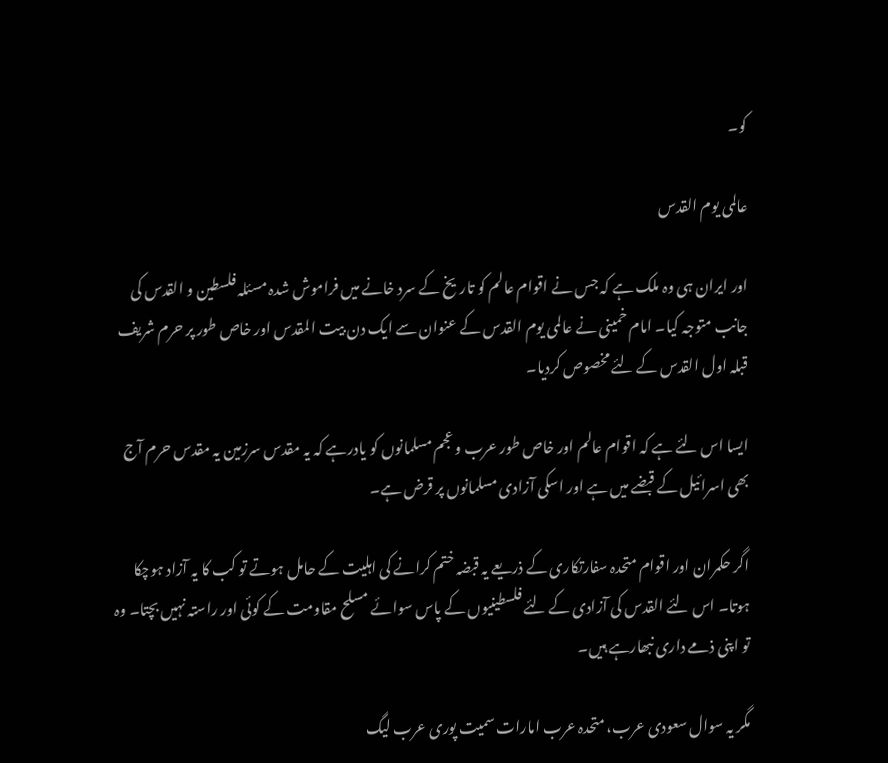کو۔

عالمی یوم القدس

اور ایران ہی وہ ملک ہے کہ جس نے اقوام عالم کو تاریخ کے سرد خانے میں فراموش شدہ مسئلہ فلسطین و القدس کی جانب متوجہ کیا۔ امام خمینی نے عالمی یوم القدس کے عنوان سے ایک دن بیت المقدس اور خاص طور پر حرم شریف قبلہ اول القدس کے لئے مخصوص کردیا۔

ایسا اس لئے ہے کہ اقوام عالم اور خاص طور عرب و عجم مسلمانوں کو یادرہے کہ یہ مقدس سرزمین یہ مقدس حرم آج بھی اسرائیل کے قبضے میں ہے اور اسکی آزادی مسلمانوں پر قرض ہے۔

اگر حکمران اور اقوام متحدہ سفارتکاری کے ذریعے یہ قبضہ ختم کرانے کی اہلیت کے حامل ہوتے تو کب کا یہ آزاد ہوچکا ہوتا۔ اس لئے القدس کی آزادی کے لئے فلسطینیوں کے پاس سوائے مسلح مقاومت کے کوئی اور راستہ نہیں بچتا۔ وہ تو اپنی ذمے داری نبھارہے ہیں۔

مگر یہ سوال سعودی عرب، متحدہ عرب امارات سمیت پوری عرب لیگ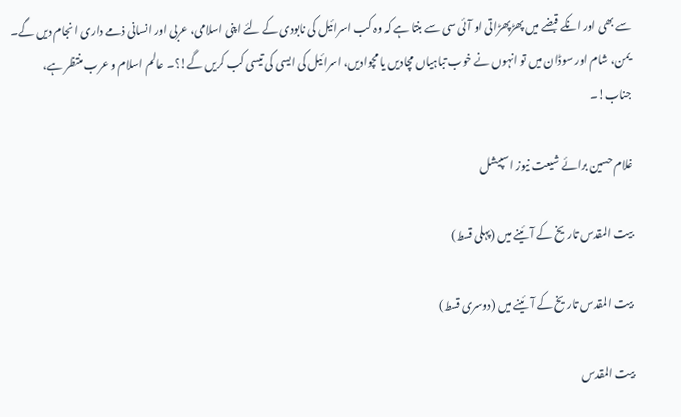سے بھی اور انکے قبضے میں پھڑپھڑاتی او آئی سی سے بنتا ہے کہ وہ کب اسرائیل کی نابودی کے لئے اپنی اسلامی، عربی اور انسانی ذمے داری ا نجام دیں گے۔ یمن، شام اور سوڈان میں تو انہوں نے خوب تباہیاں مچادیں یا مچوادیں، اسرائیل کی ایسی کی تیسی کب کریں گے!؟۔ عالم اسلام و عرب منتظر ہے، جناب!۔

غلام حسین برائے شیعت نیوز اسپیشل

بیت المقدس تاریخ کے آئینے میں (پہلی قسط)

بیت المقدس تاریخ کے آئینے میں (دوسری قسط)

بیت المقدس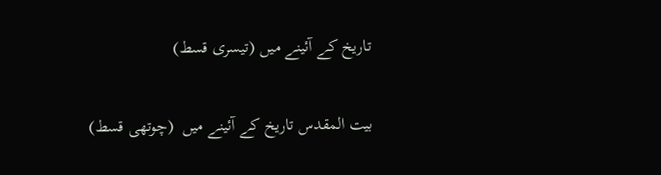تاریخ کے آئینے میں (تیسری قسط)

بیت المقدس تاریخ کے آئینے میں  (چوتھی قسط)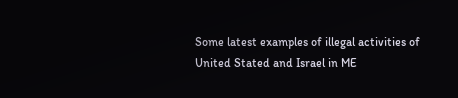Some latest examples of illegal activities of United Stated and Israel in ME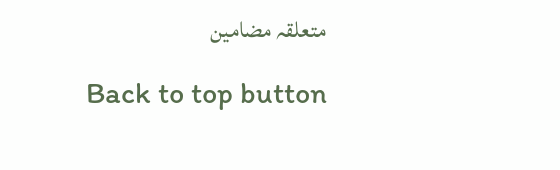متعلقہ مضامین

Back to top button